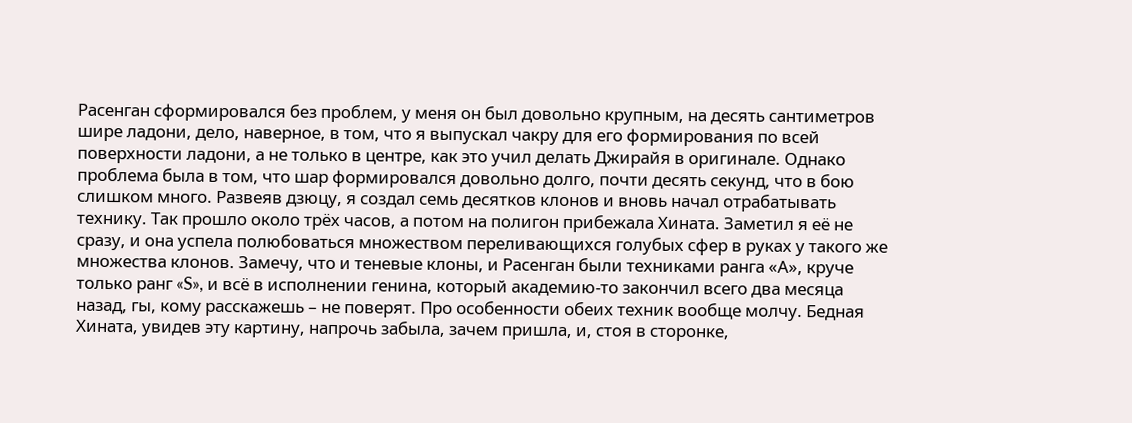Расенган сформировался без проблем, у меня он был довольно крупным, на десять сантиметров шире ладони, дело, наверное, в том, что я выпускал чакру для его формирования по всей поверхности ладони, а не только в центре, как это учил делать Джирайя в оригинале. Однако проблема была в том, что шар формировался довольно долго, почти десять секунд, что в бою слишком много. Развеяв дзюцу, я создал семь десятков клонов и вновь начал отрабатывать технику. Так прошло около трёх часов, а потом на полигон прибежала Хината. Заметил я её не сразу, и она успела полюбоваться множеством переливающихся голубых сфер в руках у такого же множества клонов. Замечу, что и теневые клоны, и Расенган были техниками ранга «А», круче только ранг «S», и всё в исполнении генина, который академию-то закончил всего два месяца назад, гы, кому расскажешь – не поверят. Про особенности обеих техник вообще молчу. Бедная Хината, увидев эту картину, напрочь забыла, зачем пришла, и, стоя в сторонке,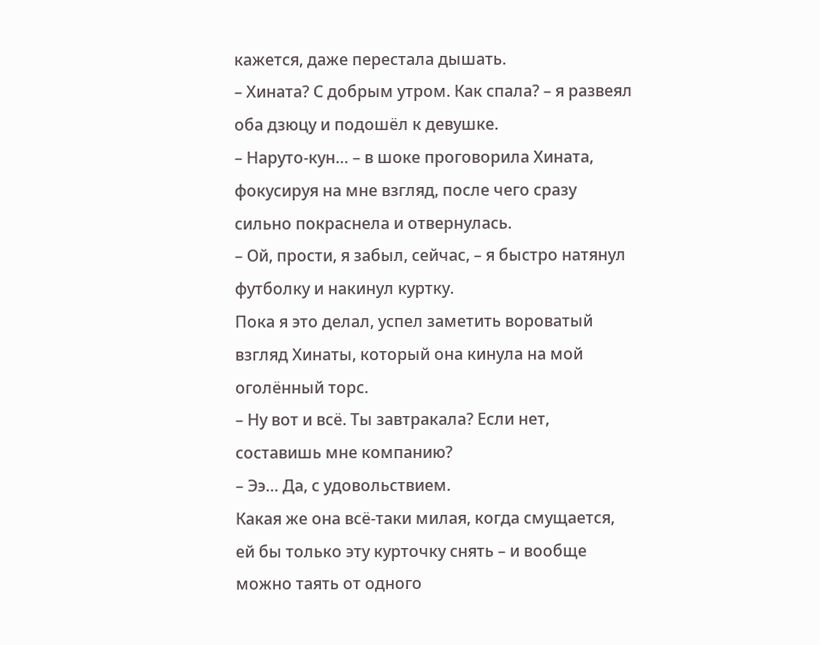кажется, даже перестала дышать.
– Хината? С добрым утром. Как спала? – я развеял оба дзюцу и подошёл к девушке.
– Наруто-кун… – в шоке проговорила Хината, фокусируя на мне взгляд, после чего сразу сильно покраснела и отвернулась.
– Ой, прости, я забыл, сейчас, – я быстро натянул футболку и накинул куртку.
Пока я это делал, успел заметить вороватый взгляд Хинаты, который она кинула на мой оголённый торс.
– Ну вот и всё. Ты завтракала? Если нет, составишь мне компанию?
– Ээ… Да, с удовольствием.
Какая же она всё-таки милая, когда смущается, ей бы только эту курточку снять – и вообще можно таять от одного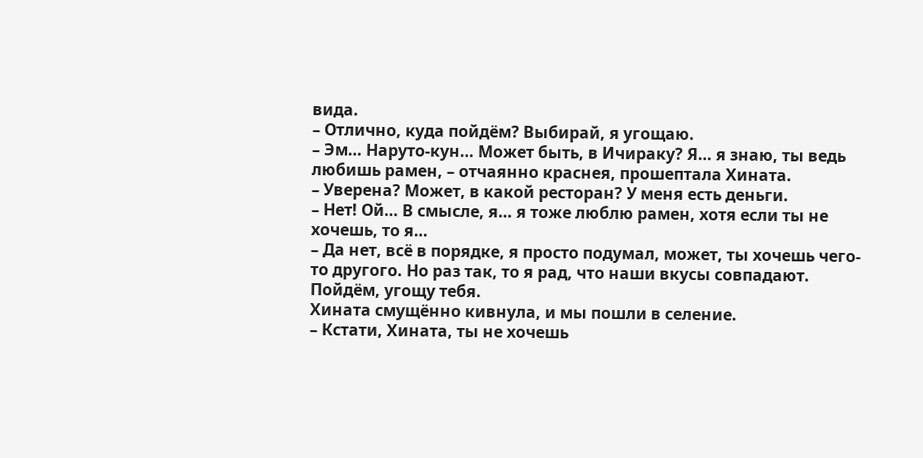вида.
– Отлично, куда пойдём? Выбирай, я угощаю.
– Эм… Наруто-кун… Может быть, в Ичираку? Я… я знаю, ты ведь любишь рамен, – отчаянно краснея, прошептала Хината.
– Уверена? Может, в какой ресторан? У меня есть деньги.
– Нет! Ой… В смысле, я… я тоже люблю рамен, хотя если ты не хочешь, то я…
– Да нет, всё в порядке, я просто подумал, может, ты хочешь чего-то другого. Но раз так, то я рад, что наши вкусы совпадают. Пойдём, угощу тебя.
Хината смущённо кивнула, и мы пошли в селение.
– Кстати, Хината, ты не хочешь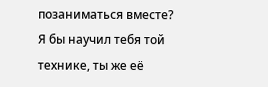позаниматься вместе? Я бы научил тебя той технике, ты же её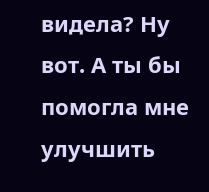видела? Ну вот. А ты бы помогла мне улучшить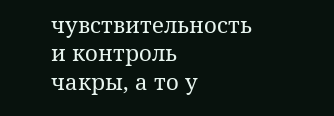чувствительность и контроль чакры, а то у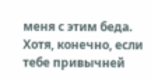меня с этим беда. Хотя, конечно, если тебе привычней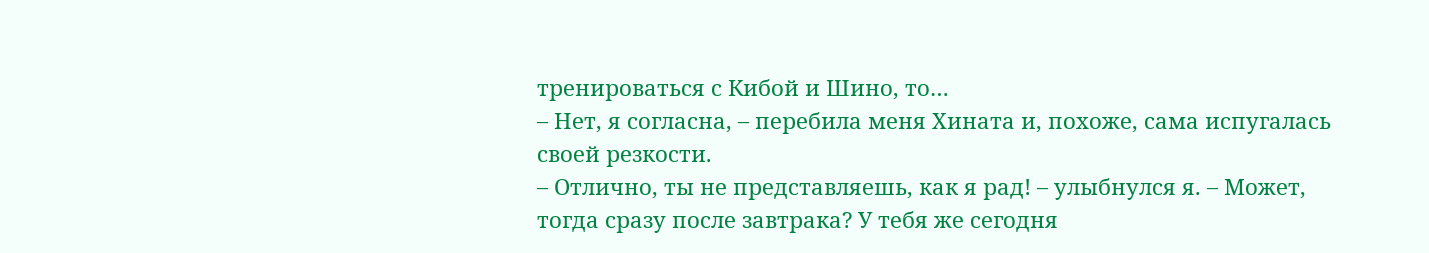тренироваться с Кибой и Шино, то…
– Нет, я согласна, – перебила меня Хината и, похоже, сама испугалась своей резкости.
– Отлично, ты не представляешь, как я рад! – улыбнулся я. – Может, тогда сразу после завтрака? У тебя же сегодня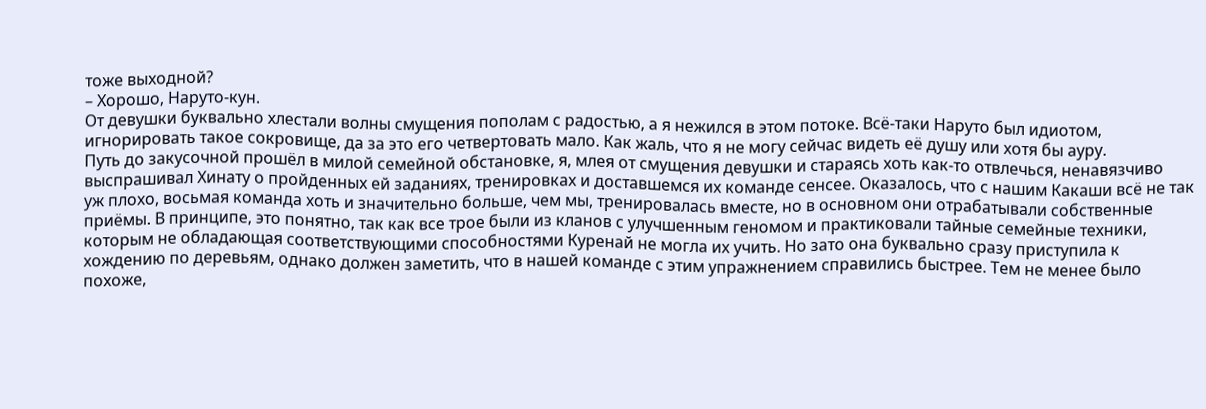тоже выходной?
– Хорошо, Наруто-кун.
От девушки буквально хлестали волны смущения пополам с радостью, а я нежился в этом потоке. Всё-таки Наруто был идиотом, игнорировать такое сокровище, да за это его четвертовать мало. Как жаль, что я не могу сейчас видеть её душу или хотя бы ауру.
Путь до закусочной прошёл в милой семейной обстановке, я, млея от смущения девушки и стараясь хоть как-то отвлечься, ненавязчиво выспрашивал Хинату о пройденных ей заданиях, тренировках и доставшемся их команде сенсее. Оказалось, что с нашим Какаши всё не так уж плохо, восьмая команда хоть и значительно больше, чем мы, тренировалась вместе, но в основном они отрабатывали собственные приёмы. В принципе, это понятно, так как все трое были из кланов с улучшенным геномом и практиковали тайные семейные техники, которым не обладающая соответствующими способностями Куренай не могла их учить. Но зато она буквально сразу приступила к хождению по деревьям, однако должен заметить, что в нашей команде с этим упражнением справились быстрее. Тем не менее было похоже,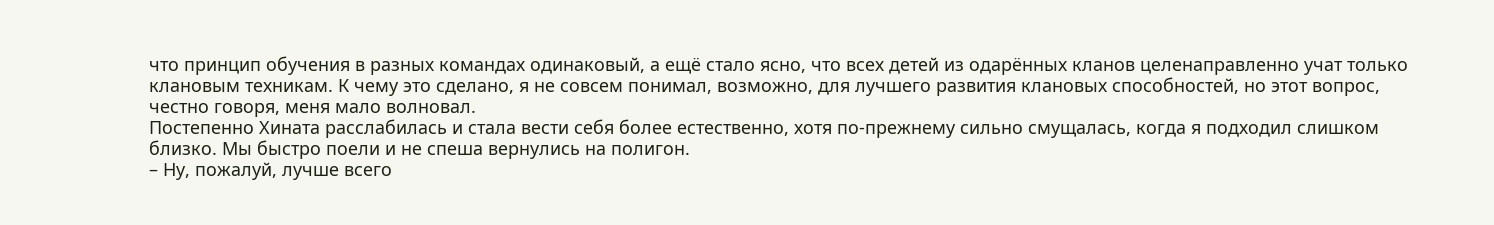что принцип обучения в разных командах одинаковый, а ещё стало ясно, что всех детей из одарённых кланов целенаправленно учат только клановым техникам. К чему это сделано, я не совсем понимал, возможно, для лучшего развития клановых способностей, но этот вопрос, честно говоря, меня мало волновал.
Постепенно Хината расслабилась и стала вести себя более естественно, хотя по-прежнему сильно смущалась, когда я подходил слишком близко. Мы быстро поели и не спеша вернулись на полигон.
– Ну, пожалуй, лучше всего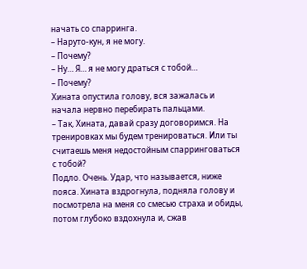начать со спарринга.
– Наруто-кун, я не могу.
– Почему?
– Ну… Я… я не могу драться с тобой…
– Почему?
Хината опустила голову, вся зажалась и начала нервно перебирать пальцами.
– Так, Хината, давай сразу договоримся. На тренировках мы будем тренироваться. Или ты считаешь меня недостойным спарринговаться с тобой?
Подло. Очень. Удар, что называется, ниже пояса. Хината вздрогнула, подняла голову и посмотрела на меня со смесью страха и обиды, потом глубоко вздохнула и, сжав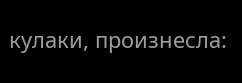кулаки, произнесла: